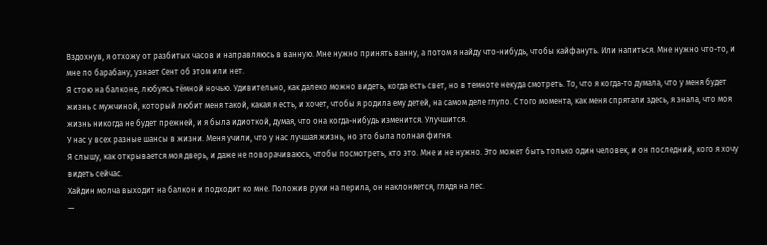Вздохнув, я отхожу от разбитых часов и направляюсь в ванную. Мне нужно принять ванну, а потом я найду что-нибудь, чтобы кайфануть. Или напиться. Мне нужно что-то, и мне по барабану, узнает Сент об этом или нет.
Я стою на балконе, любуясь тёмной ночью. Удивительно, как далеко можно видеть, когда есть свет, но в темноте некуда смотреть. То, что я когда-то думала, что у меня будет жизнь с мужчиной, который любит меня такой, какая я есть, и хочет, чтобы я родила ему детей, на самом деле глупо. С того момента, как меня спрятали здесь, я знала, что моя жизнь никогда не будет прежней, и я была идиоткой, думая, что она когда-нибудь изменится. Улучшится.
У нас у всех разные шансы в жизни. Меня учили, что у нас лучшая жизнь, но это была полная фигня.
Я слышу, как открывается моя дверь, и даже не поворачиваюсь, чтобы посмотреть, кто это. Мне и не нужно. Это может быть только один человек, и он последний, кого я хочу видеть сейчас.
Хайдин молча выходит на балкон и подходит ко мне. Положив руки на перила, он наклоняется, глядя на лес.
—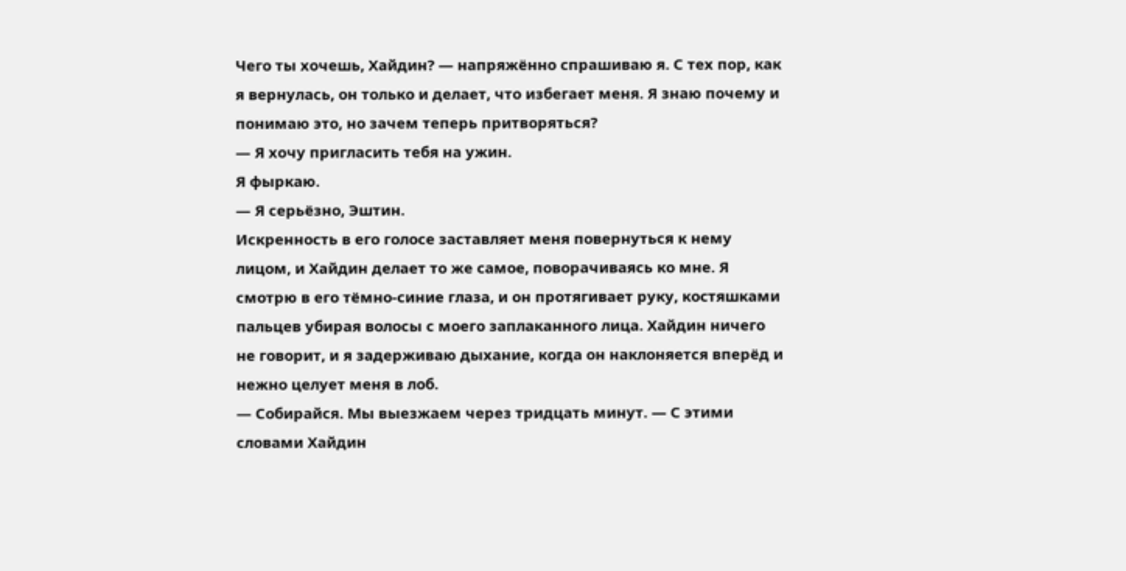Чего ты хочешь, Хайдин? — напряжённо спрашиваю я. С тех пор, как я вернулась, он только и делает, что избегает меня. Я знаю почему и понимаю это, но зачем теперь притворяться?
— Я хочу пригласить тебя на ужин.
Я фыркаю.
— Я серьёзно, Эштин.
Искренность в его голосе заставляет меня повернуться к нему лицом, и Хайдин делает то же самое, поворачиваясь ко мне. Я смотрю в его тёмно-синие глаза, и он протягивает руку, костяшками пальцев убирая волосы с моего заплаканного лица. Хайдин ничего не говорит, и я задерживаю дыхание, когда он наклоняется вперёд и нежно целует меня в лоб.
— Собирайся. Мы выезжаем через тридцать минут. — С этими словами Хайдин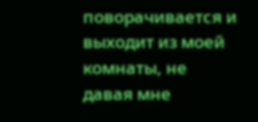поворачивается и выходит из моей комнаты, не давая мне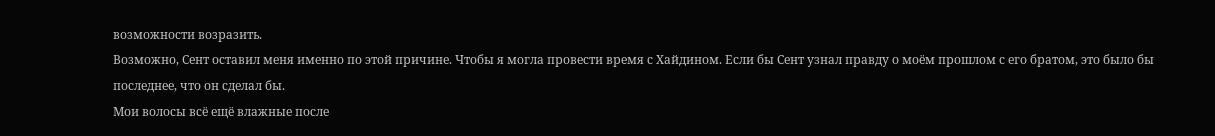возможности возразить.
Возможно, Сент оставил меня именно по этой причине. Чтобы я могла провести время с Хайдином. Если бы Сент узнал правду о моём прошлом с его братом, это было бы последнее, что он сделал бы.
Мои волосы всё ещё влажные после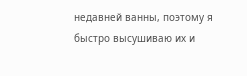недавней ванны, поэтому я быстро высушиваю их и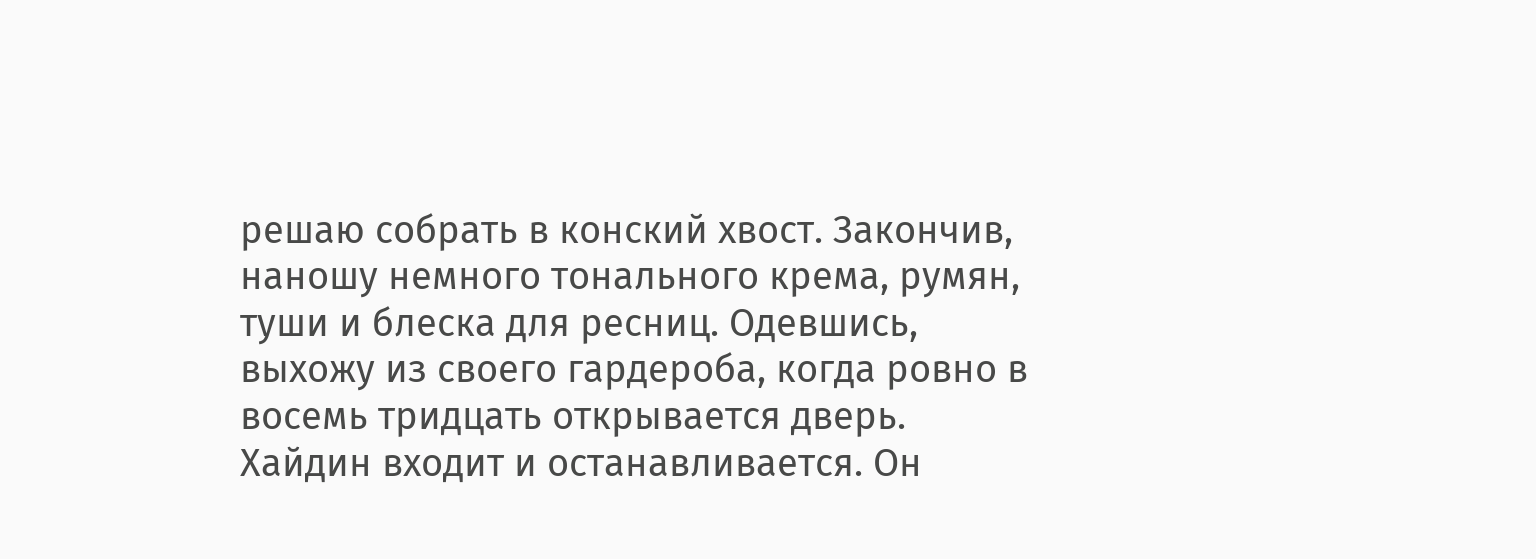решаю собрать в конский хвост. Закончив, наношу немного тонального крема, румян, туши и блеска для ресниц. Одевшись, выхожу из своего гардероба, когда ровно в восемь тридцать открывается дверь.
Хайдин входит и останавливается. Он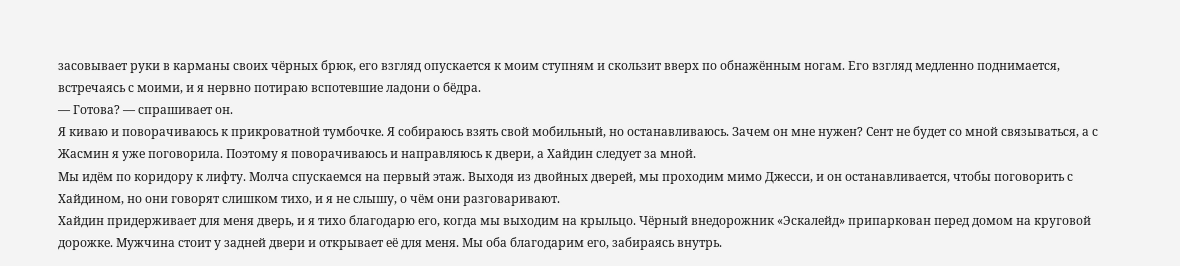засовывает руки в карманы своих чёрных брюк, его взгляд опускается к моим ступням и скользит вверх по обнажённым ногам. Его взгляд медленно поднимается, встречаясь с моими, и я нервно потираю вспотевшие ладони о бёдра.
— Готова? — спрашивает он.
Я киваю и поворачиваюсь к прикроватной тумбочке. Я собираюсь взять свой мобильный, но останавливаюсь. Зачем он мне нужен? Сент не будет со мной связываться, а с Жасмин я уже поговорила. Поэтому я поворачиваюсь и направляюсь к двери, а Хайдин следует за мной.
Мы идём по коридору к лифту. Молча спускаемся на первый этаж. Выходя из двойных дверей, мы проходим мимо Джесси, и он останавливается, чтобы поговорить с Хайдином, но они говорят слишком тихо, и я не слышу, о чём они разговаривают.
Хайдин придерживает для меня дверь, и я тихо благодарю его, когда мы выходим на крыльцо. Чёрный внедорожник «Эскалейд» припаркован перед домом на круговой дорожке. Мужчина стоит у задней двери и открывает её для меня. Мы оба благодарим его, забираясь внутрь.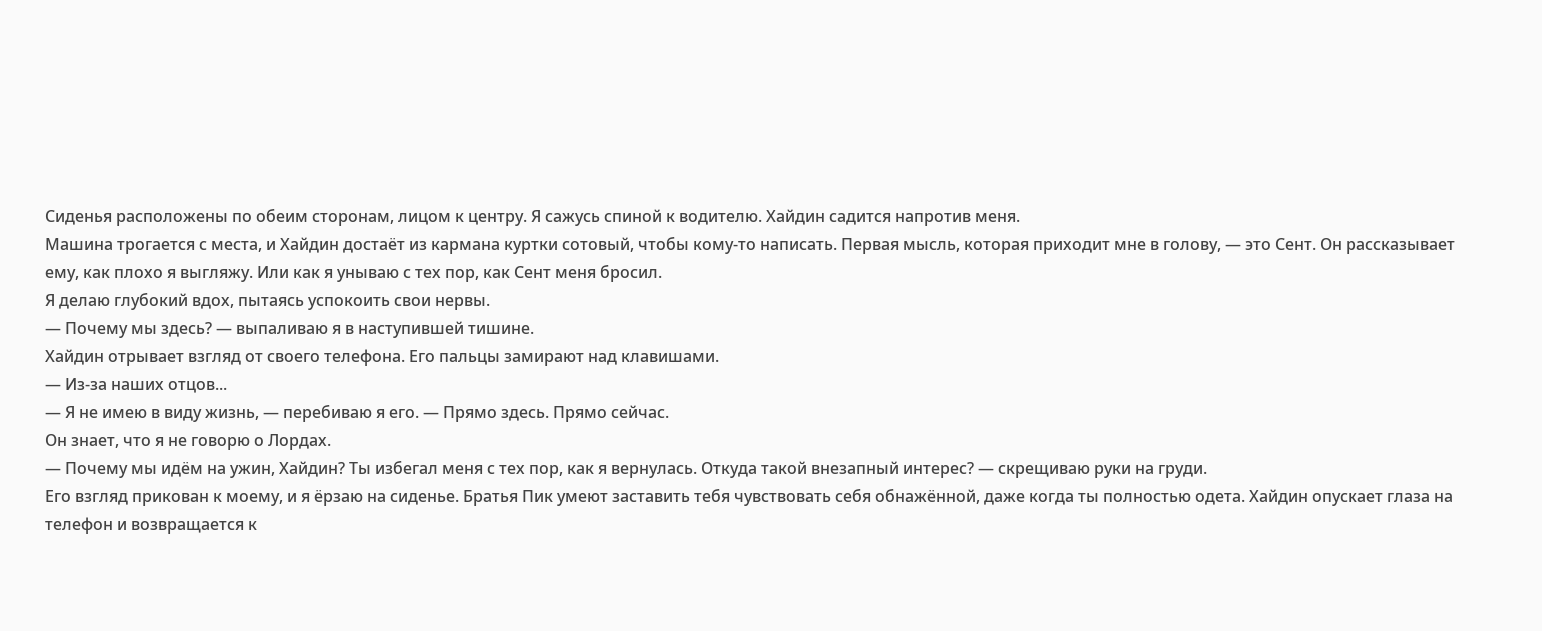Сиденья расположены по обеим сторонам, лицом к центру. Я сажусь спиной к водителю. Хайдин садится напротив меня.
Машина трогается с места, и Хайдин достаёт из кармана куртки сотовый, чтобы кому-то написать. Первая мысль, которая приходит мне в голову, — это Сент. Он рассказывает ему, как плохо я выгляжу. Или как я унываю с тех пор, как Сент меня бросил.
Я делаю глубокий вдох, пытаясь успокоить свои нервы.
— Почему мы здесь? — выпаливаю я в наступившей тишине.
Хайдин отрывает взгляд от своего телефона. Его пальцы замирают над клавишами.
— Из-за наших отцов...
— Я не имею в виду жизнь, — перебиваю я его. — Прямо здесь. Прямо сейчас.
Он знает, что я не говорю о Лордах.
— Почему мы идём на ужин, Хайдин? Ты избегал меня с тех пор, как я вернулась. Откуда такой внезапный интерес? — скрещиваю руки на груди.
Его взгляд прикован к моему, и я ёрзаю на сиденье. Братья Пик умеют заставить тебя чувствовать себя обнажённой, даже когда ты полностью одета. Хайдин опускает глаза на телефон и возвращается к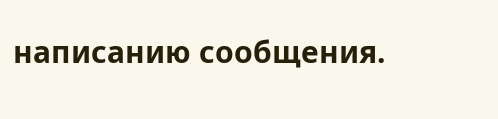написанию сообщения.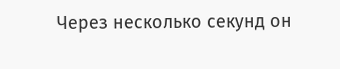Через несколько секунд он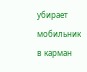убирает мобильник в карман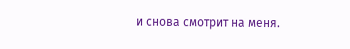и снова смотрит на меня.